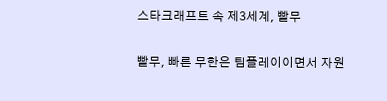스타크래프트 속 제3세계, 빨무

빨무, 빠른 무한은 팀플레이이면서 자원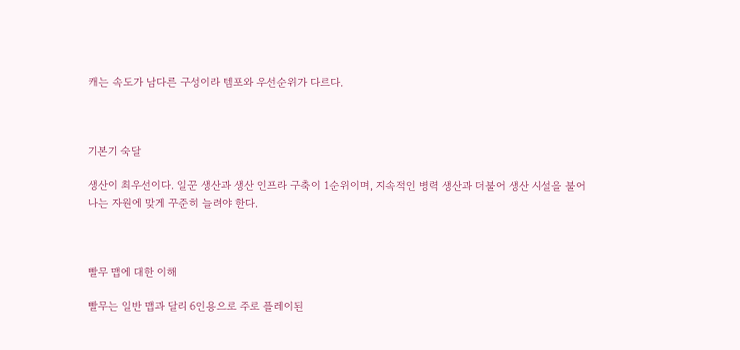캐는 속도가 남다른 구성이라 템포와 우선순위가 다르다.



기본기 숙달

생산이 최우선이다. 일꾼 생산과 생산 인프라 구축이 1순위이며, 지속적인 병력 생산과 더불어 생산 시설을 불어나는 자원에 맞게 꾸준히 늘려야 한다.



빨무 맵에 대한 이해

빨무는 일반 맵과 달리 6인용으로 주로 플레이된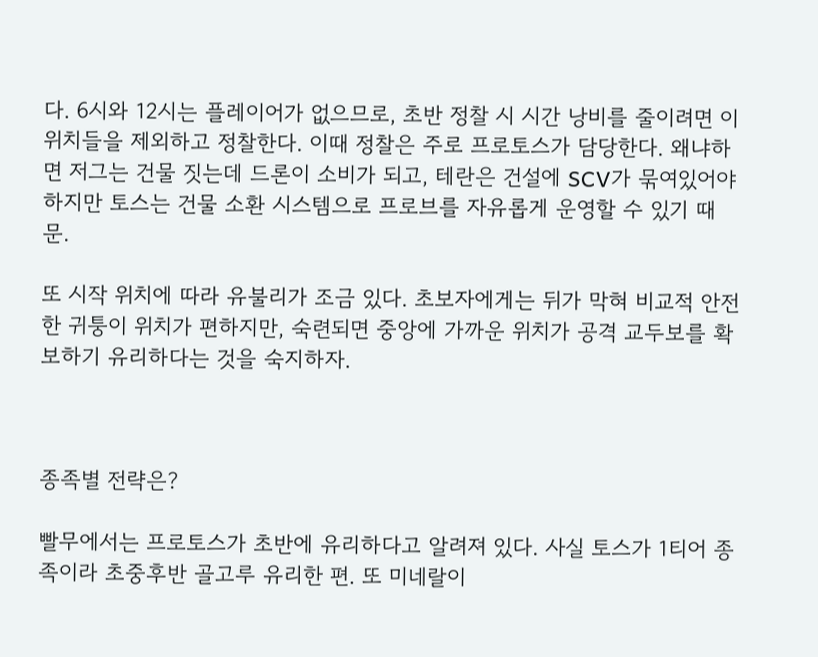다. 6시와 12시는 플레이어가 없으므로, 초반 정찰 시 시간 낭비를 줄이려면 이 위치들을 제외하고 정찰한다. 이때 정찰은 주로 프로토스가 담당한다. 왜냐하면 저그는 건물 짓는데 드론이 소비가 되고, 테란은 건설에 SCV가 묶여있어야 하지만 토스는 건물 소환 시스템으로 프로브를 자유롭게 운영할 수 있기 때문.

또 시작 위치에 따라 유불리가 조금 있다. 초보자에게는 뒤가 막혀 비교적 안전한 귀퉁이 위치가 편하지만, 숙련되면 중앙에 가까운 위치가 공격 교두보를 확보하기 유리하다는 것을 숙지하자.



종족별 전략은?

빨무에서는 프로토스가 초반에 유리하다고 알려져 있다. 사실 토스가 1티어 종족이라 초중후반 골고루 유리한 편. 또 미네랄이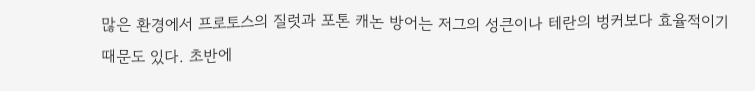많은 환경에서 프로토스의 질럿과 포톤 캐논 방어는 저그의 성큰이나 테란의 벙커보다 효율적이기 때문도 있다. 초반에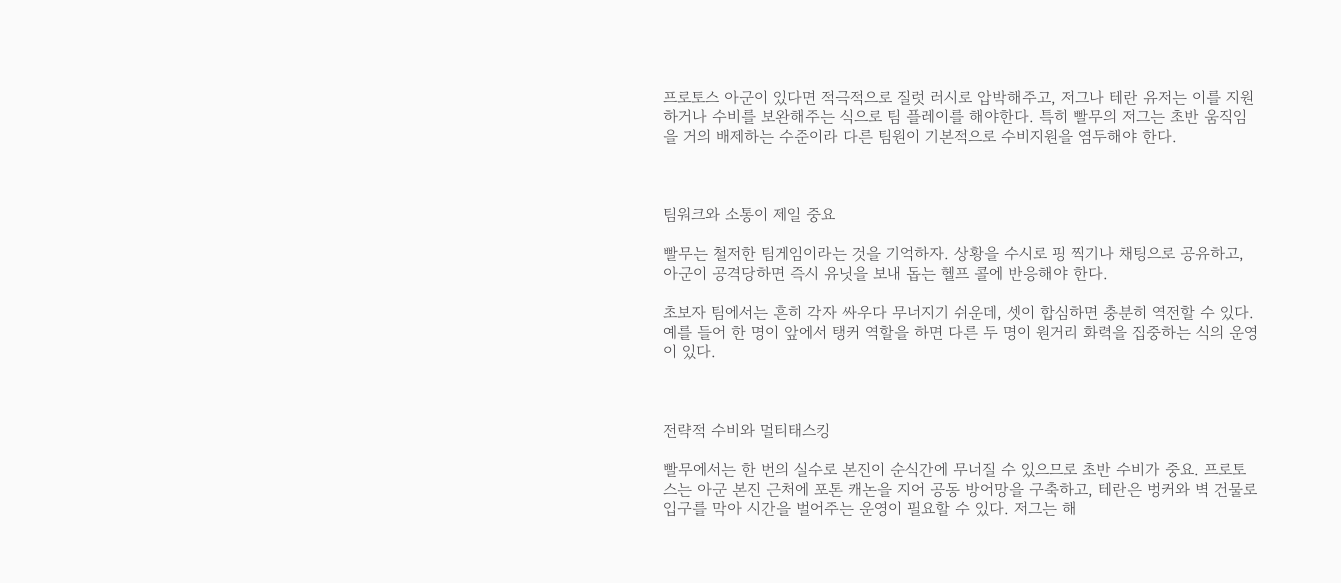프로토스 아군이 있다면 적극적으로 질럿 러시로 압박해주고, 저그나 테란 유저는 이를 지원하거나 수비를 보완해주는 식으로 팀 플레이를 해야한다. 특히 빨무의 저그는 초반 움직임을 거의 배제하는 수준이라 다른 팀원이 기본적으로 수비지원을 염두해야 한다.



팀워크와 소통이 제일 중요

빨무는 철저한 팀게임이라는 것을 기억하자. 상황을 수시로 핑 찍기나 채팅으로 공유하고, 아군이 공격당하면 즉시 유닛을 보내 돕는 헬프 콜에 반응해야 한다.

초보자 팀에서는 흔히 각자 싸우다 무너지기 쉬운데, 셋이 합심하면 충분히 역전할 수 있다. 예를 들어 한 명이 앞에서 탱커 역할을 하면 다른 두 명이 원거리 화력을 집중하는 식의 운영이 있다.



전략적 수비와 멀티태스킹

빨무에서는 한 번의 실수로 본진이 순식간에 무너질 수 있으므로 초반 수비가 중요. 프로토스는 아군 본진 근처에 포톤 캐논을 지어 공동 방어망을 구축하고, 테란은 벙커와 벽 건물로 입구를 막아 시간을 벌어주는 운영이 필요할 수 있다. 저그는 해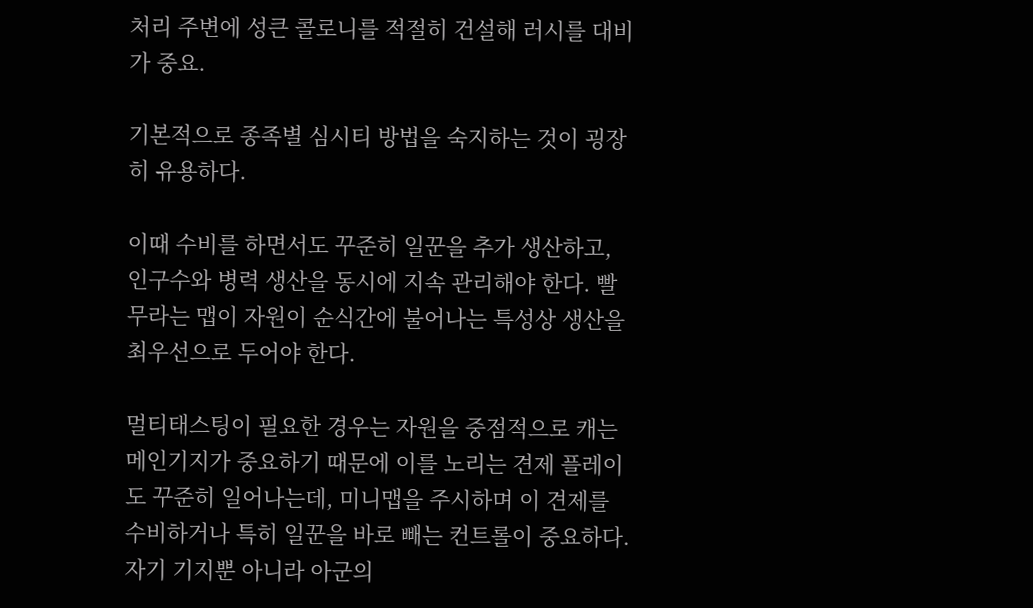처리 주변에 성큰 콜로니를 적절히 건설해 러시를 대비가 중요.

기본적으로 종족별 심시티 방법을 숙지하는 것이 굉장히 유용하다.

이때 수비를 하면서도 꾸준히 일꾼을 추가 생산하고, 인구수와 병력 생산을 동시에 지속 관리해야 한다. 빨무라는 맵이 자원이 순식간에 불어나는 특성상 생산을 최우선으로 두어야 한다.

멀티태스팅이 필요한 경우는 자원을 중점적으로 캐는 메인기지가 중요하기 때문에 이를 노리는 견제 플레이도 꾸준히 일어나는데, 미니맵을 주시하며 이 견제를 수비하거나 특히 일꾼을 바로 빼는 컨트롤이 중요하다. 자기 기지뿐 아니라 아군의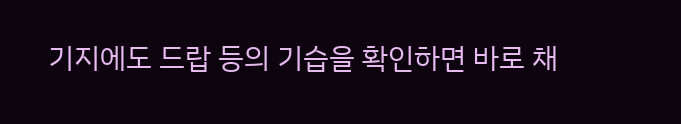기지에도 드랍 등의 기습을 확인하면 바로 채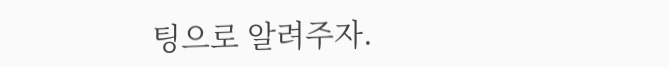팅으로 알려주자.